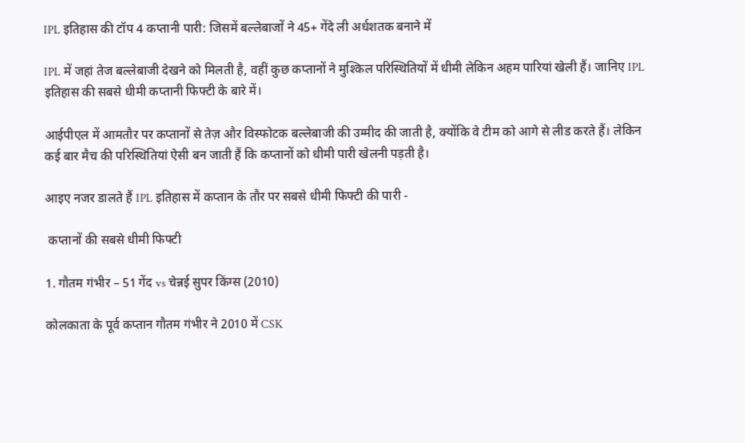IPL इतिहास की टॉप 4 कप्तानी पारी: जिसमें बल्लेबाजों ने 45+ गेंदे ली अर्धशतक बनाने में

IPL में जहां तेज बल्लेबाजी देखने को मिलती है, वहीं कुछ कप्तानों ने मुश्किल परिस्थितियों में धीमी लेकिन अहम पारियां खेली हैं। जानिए IPL इतिहास की सबसे धीमी कप्तानी फिफ्टी के बारे में।

आईपीएल में आमतौर पर कप्तानों से तेज़ और विस्फोटक बल्लेबाजी की उम्मीद की जाती है, क्योंकि वे टीम को आगे से लीड करते हैं। लेकिन कई बार मैच की परिस्थितियां ऐसी बन जाती हैं कि कप्तानों को धीमी पारी खेलनी पड़ती है।

आइए नजर डालते हैं IPL इतिहास में कप्तान के तौर पर सबसे धीमी फिफ्टी की पारी -

 कप्तानों की सबसे धीमी फिफ्टी

1. गौतम गंभीर – 51 गेंद vs चेन्नई सुपर किंग्स (2010)

कोलकाता के पूर्व कप्तान गौतम गंभीर ने 2010 में CSK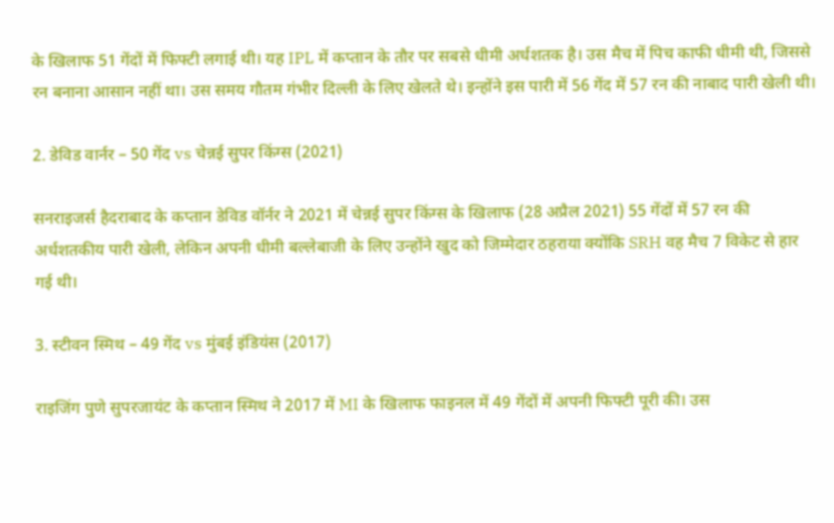के खिलाफ 51 गेंदों में फिफ्टी लगाई थी। यह IPL में कप्तान के तौर पर सबसे धीमी अर्धशतक है। उस मैच में पिच काफी धीमी थी, जिससे रन बनाना आसान नहीं था। उस समय गौतम गंभीर दिल्ली के लिए खेलते थे। इन्होंने इस पारी में 56 गेंद में 57 रन की नाबाद पारी खेली थी।

2. डेविड वार्नर – 50 गेंद vs चेन्नई सुपर किंग्स (2021)

सनराइजर्स हैदराबाद के कप्तान डेविड वॉर्नर ने 2021 में चेन्नई सुपर किंग्स के खिलाफ (28 अप्रैल 2021) 55 गेंदों में 57 रन की अर्धशतकीय पारी खेली, लेकिन अपनी धीमी बल्लेबाजी के लिए उन्होंने खुद को जिम्मेदार ठहराया क्योंकि SRH वह मैच 7 विकेट से हार गई थी।

3. स्टीवन स्मिथ – 49 गेंद vs मुंबई इंडियंस (2017)

राइजिंग पुणे सुपरजायंट के कप्तान स्मिथ ने 2017 में MI के खिलाफ फाइनल में 49 गेंदों में अपनी फिफ्टी पूरी की। उस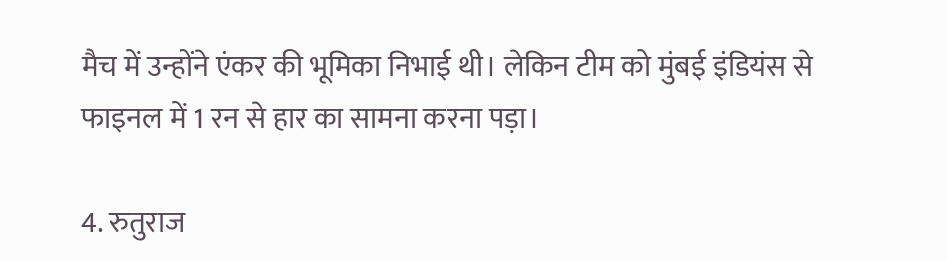मैच में उन्होंने एंकर की भूमिका निभाई थी। लेकिन टीम को मुंबई इंडियंस से फाइनल में 1 रन से हार का सामना करना पड़ा।

4. रुतुराज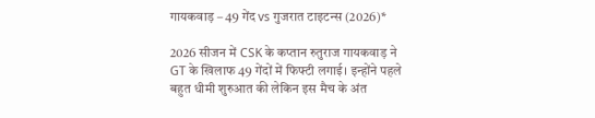गायकवाड़ – 49 गेंद vs गुजरात टाइटन्स (2026)*

2026 सीजन में CSK के कप्तान रुतुराज गायकवाड़ ने GT के खिलाफ 49 गेंदों में फिफ्टी लगाई। इन्होंने पहले बहुत धीमी शुरुआत की लेकिन इस मैच के अंत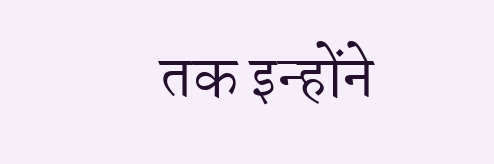तक इन्होंने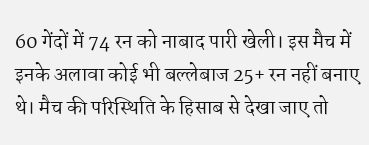60 गेंदों में 74 रन को नाबाद पारी खेली। इस मैच में इनके अलावा कोई भी बल्लेबाज 25+ रन नहीं बनाए थे। मैच की परिस्थिति के हिसाब से देखा जाए तो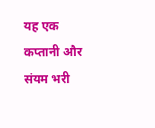यह एक कप्तानी और संयम भरी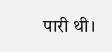पारी थी।